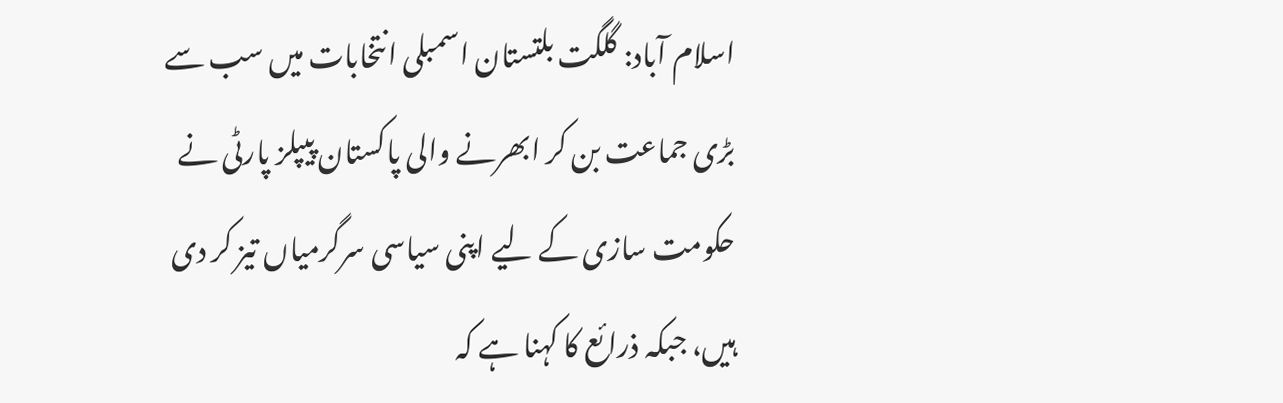اسلام آباد: گلگت بلتستان اسمبلی انتخابات میں سب سے بڑی جماعت بن کر ابھرنے والی پاکستان پیپلز پارٹی نے حکومت سازی کے لیے اپنی سیاسی سرگرمیاں تیز کر دی ہیں، جبکہ ذرائع کا کہنا ہے کہ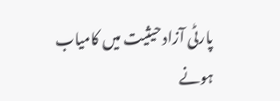پارٹی آزاد حیثیت میں کامیاب ہونے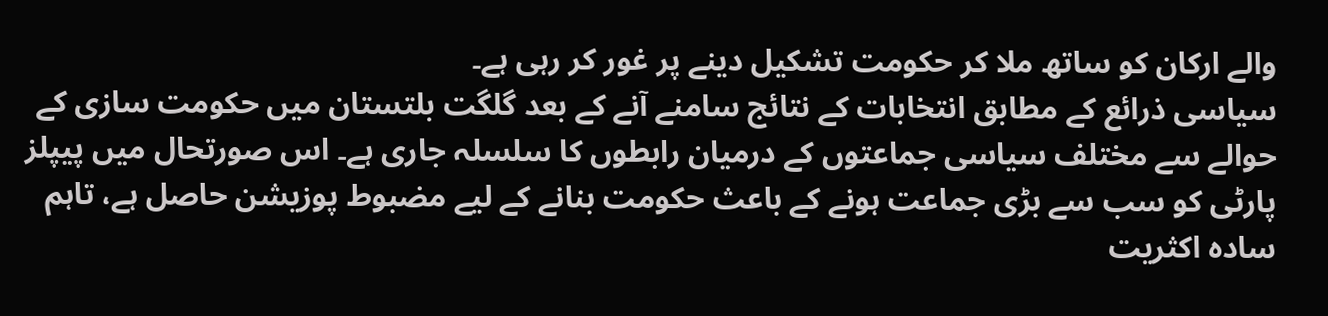والے ارکان کو ساتھ ملا کر حکومت تشکیل دینے پر غور کر رہی ہے۔
سیاسی ذرائع کے مطابق انتخابات کے نتائج سامنے آنے کے بعد گلگت بلتستان میں حکومت سازی کے حوالے سے مختلف سیاسی جماعتوں کے درمیان رابطوں کا سلسلہ جاری ہے۔ اس صورتحال میں پیپلز پارٹی کو سب سے بڑی جماعت ہونے کے باعث حکومت بنانے کے لیے مضبوط پوزیشن حاصل ہے، تاہم سادہ اکثریت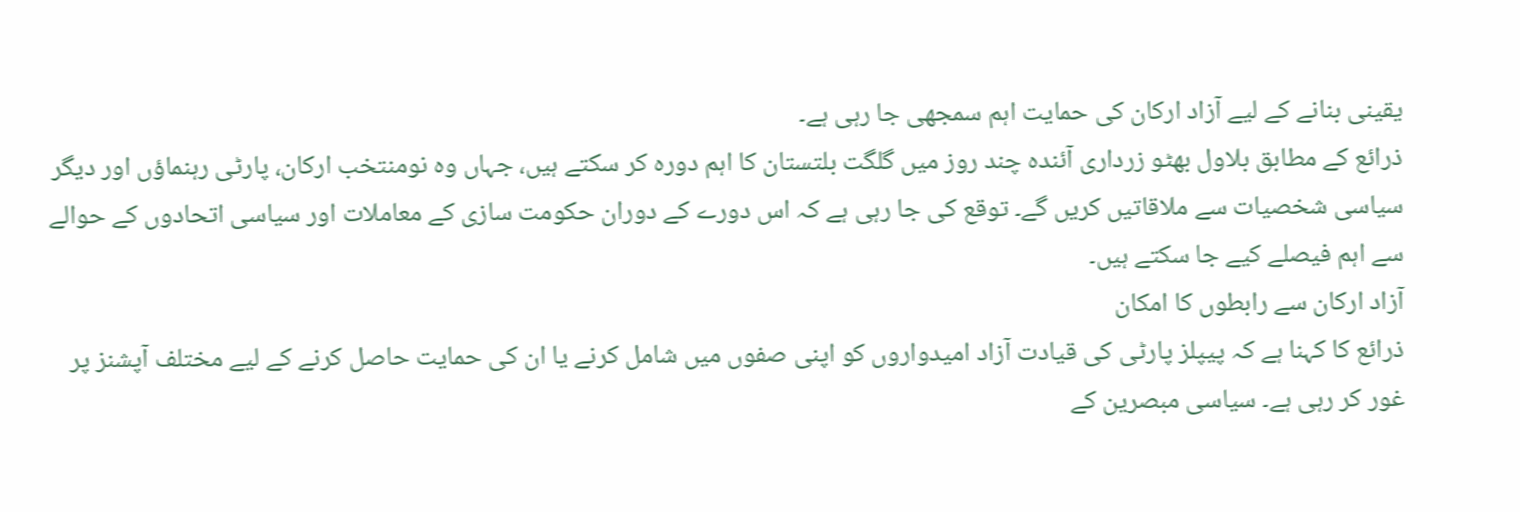یقینی بنانے کے لیے آزاد ارکان کی حمایت اہم سمجھی جا رہی ہے۔
ذرائع کے مطابق بلاول بھٹو زرداری آئندہ چند روز میں گلگت بلتستان کا اہم دورہ کر سکتے ہیں، جہاں وہ نومنتخب ارکان، پارٹی رہنماؤں اور دیگر سیاسی شخصیات سے ملاقاتیں کریں گے۔ توقع کی جا رہی ہے کہ اس دورے کے دوران حکومت سازی کے معاملات اور سیاسی اتحادوں کے حوالے سے اہم فیصلے کیے جا سکتے ہیں۔
آزاد ارکان سے رابطوں کا امکان
ذرائع کا کہنا ہے کہ پیپلز پارٹی کی قیادت آزاد امیدواروں کو اپنی صفوں میں شامل کرنے یا ان کی حمایت حاصل کرنے کے لیے مختلف آپشنز پر غور کر رہی ہے۔ سیاسی مبصرین کے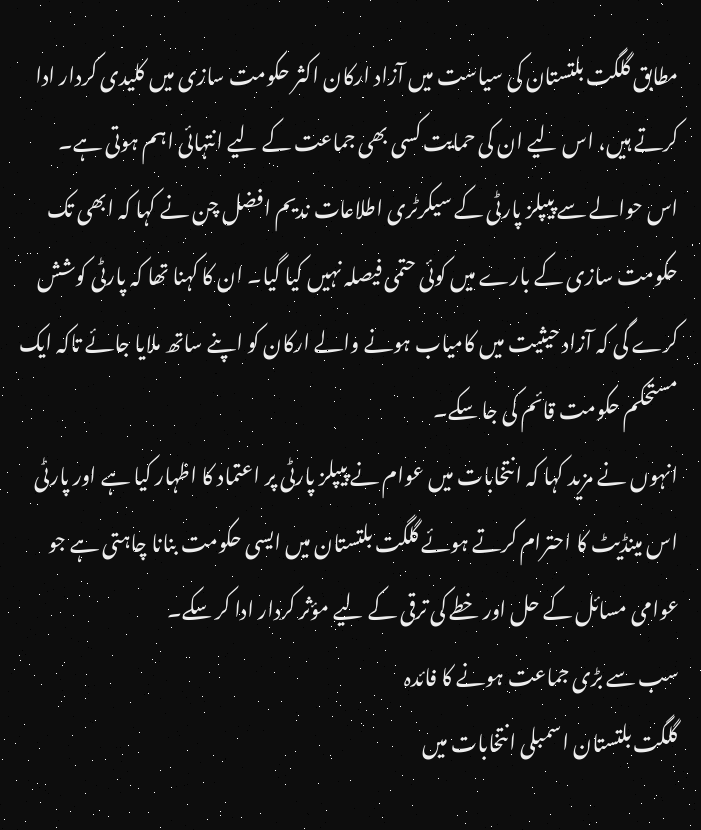مطابق گلگت بلتستان کی سیاست میں آزاد ارکان اکثر حکومت سازی میں کلیدی کردار ادا کرتے ہیں، اس لیے ان کی حمایت کسی بھی جماعت کے لیے انتہائی اہم ہوتی ہے۔
اس حوالے سے پیپلز پارٹی کے سیکرٹری اطلاعات ندیم افضل چن نے کہا کہ ابھی تک حکومت سازی کے بارے میں کوئی حتمی فیصلہ نہیں کیا گیا۔ ان کا کہنا تھا کہ پارٹی کوشش کرے گی کہ آزاد حیثیت میں کامیاب ہونے والے ارکان کو اپنے ساتھ ملایا جائے تاکہ ایک مستحکم حکومت قائم کی جا سکے۔
انہوں نے مزید کہا کہ انتخابات میں عوام نے پیپلز پارٹی پر اعتماد کا اظہار کیا ہے اور پارٹی اس مینڈیٹ کا احترام کرتے ہوئے گلگت بلتستان میں ایسی حکومت بنانا چاہتی ہے جو عوامی مسائل کے حل اور خطے کی ترقی کے لیے مؤثر کردار ادا کر سکے۔
سب سے بڑی جماعت ہونے کا فائدہ
گلگت بلتستان اسمبلی انتخابات میں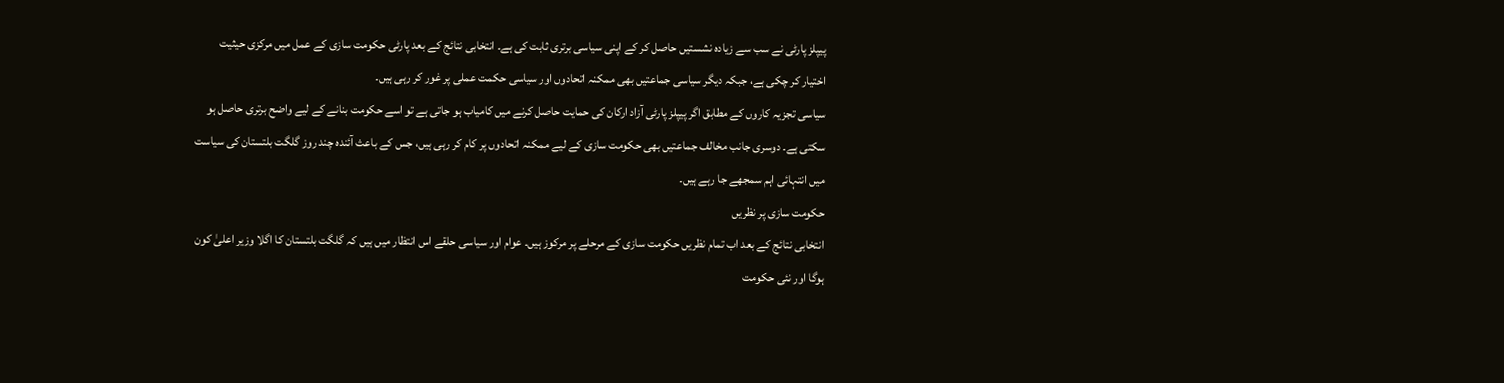پیپلز پارٹی نے سب سے زیادہ نشستیں حاصل کر کے اپنی سیاسی برتری ثابت کی ہے۔ انتخابی نتائج کے بعد پارٹی حکومت سازی کے عمل میں مرکزی حیثیت اختیار کر چکی ہے، جبکہ دیگر سیاسی جماعتیں بھی ممکنہ اتحادوں اور سیاسی حکمت عملی پر غور کر رہی ہیں۔
سیاسی تجزیہ کاروں کے مطابق اگر پیپلز پارٹی آزاد ارکان کی حمایت حاصل کرنے میں کامیاب ہو جاتی ہے تو اسے حکومت بنانے کے لیے واضح برتری حاصل ہو سکتی ہے۔ دوسری جانب مخالف جماعتیں بھی حکومت سازی کے لیے ممکنہ اتحادوں پر کام کر رہی ہیں، جس کے باعث آئندہ چند روز گلگت بلتستان کی سیاست میں انتہائی اہم سمجھے جا رہے ہیں۔
حکومت سازی پر نظریں
انتخابی نتائج کے بعد اب تمام نظریں حکومت سازی کے مرحلے پر مرکوز ہیں۔ عوام اور سیاسی حلقے اس انتظار میں ہیں کہ گلگت بلتستان کا اگلا وزیر اعلیٰ کون ہوگا اور نئی حکومت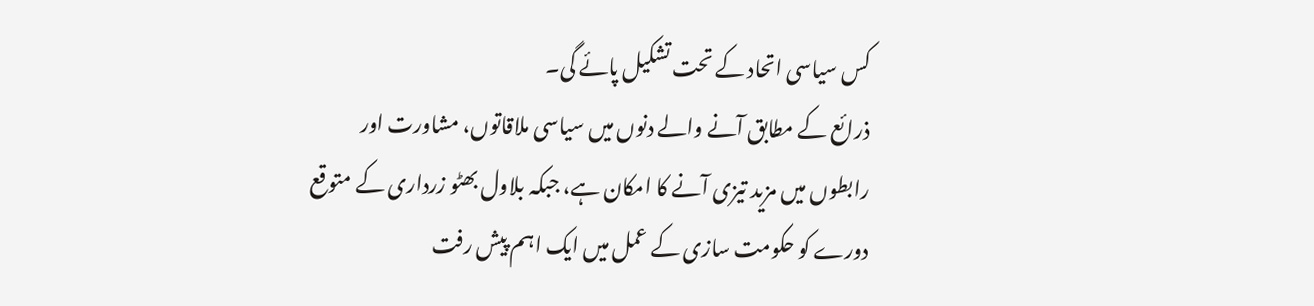کس سیاسی اتحاد کے تحت تشکیل پائے گی۔
ذرائع کے مطابق آنے والے دنوں میں سیاسی ملاقاتوں، مشاورت اور رابطوں میں مزید تیزی آنے کا امکان ہے، جبکہ بلاول بھٹو زرداری کے متوقع دورے کو حکومت سازی کے عمل میں ایک اہم پیش رفت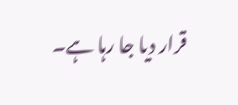قرار دیا جا رہا ہے۔